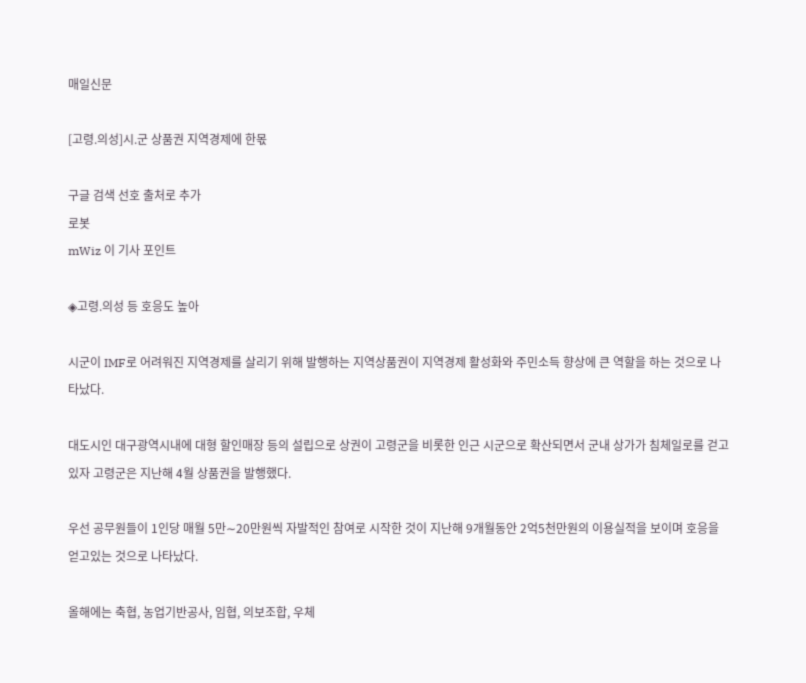매일신문

[고령.의성]시.군 상품권 지역경제에 한몫

구글 검색 선호 출처로 추가
로봇
mWiz 이 기사 포인트

◈고령.의성 등 호응도 높아

시군이 IMF로 어려워진 지역경제를 살리기 위해 발행하는 지역상품권이 지역경제 활성화와 주민소득 향상에 큰 역할을 하는 것으로 나타났다.

대도시인 대구광역시내에 대형 할인매장 등의 설립으로 상권이 고령군을 비롯한 인근 시군으로 확산되면서 군내 상가가 침체일로를 걷고있자 고령군은 지난해 4월 상품권을 발행했다.

우선 공무원들이 1인당 매월 5만∼20만원씩 자발적인 참여로 시작한 것이 지난해 9개월동안 2억5천만원의 이용실적을 보이며 호응을 얻고있는 것으로 나타났다.

올해에는 축협, 농업기반공사, 임협, 의보조합, 우체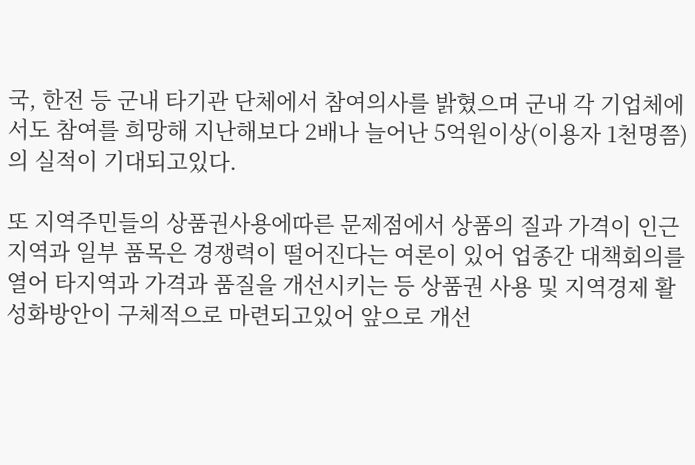국, 한전 등 군내 타기관 단체에서 참여의사를 밝혔으며 군내 각 기업체에서도 참여를 희망해 지난해보다 2배나 늘어난 5억원이상(이용자 1천명쯤)의 실적이 기대되고있다.

또 지역주민들의 상품권사용에따른 문제점에서 상품의 질과 가격이 인근 지역과 일부 품목은 경쟁력이 떨어진다는 여론이 있어 업종간 대책회의를 열어 타지역과 가격과 품질을 개선시키는 등 상품권 사용 및 지역경제 활성화방안이 구체적으로 마련되고있어 앞으로 개선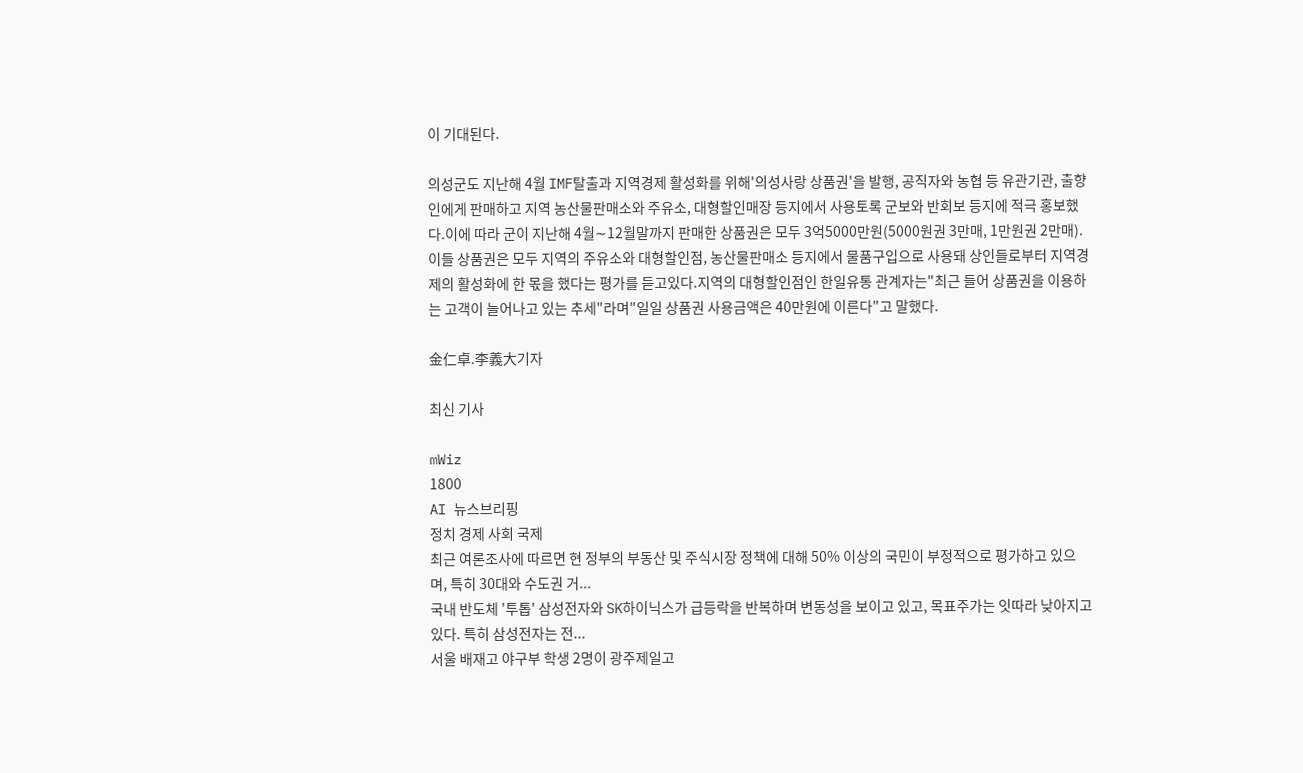이 기대된다.

의성군도 지난해 4월 IMF탈출과 지역경제 활성화를 위해'의성사랑 상품권'을 발행, 공직자와 농협 등 유관기관, 출향인에게 판매하고 지역 농산물판매소와 주유소, 대형할인매장 등지에서 사용토록 군보와 반회보 등지에 적극 홍보했다.이에 따라 군이 지난해 4월∼12월말까지 판매한 상품권은 모두 3억5000만원(5000원권 3만매, 1만원권 2만매). 이들 상품권은 모두 지역의 주유소와 대형할인점, 농산물판매소 등지에서 물품구입으로 사용돼 상인들로부터 지역경제의 활성화에 한 몫을 했다는 평가를 듣고있다.지역의 대형할인점인 한일유통 관계자는"최근 들어 상품권을 이용하는 고객이 늘어나고 있는 추세"라며"일일 상품권 사용금액은 40만원에 이른다"고 말했다.

金仁卓.李義大기자

최신 기사

mWiz
1800
AI 뉴스브리핑
정치 경제 사회 국제
최근 여론조사에 따르면 현 정부의 부동산 및 주식시장 정책에 대해 50% 이상의 국민이 부정적으로 평가하고 있으며, 특히 30대와 수도권 거...
국내 반도체 '투톱' 삼성전자와 SK하이닉스가 급등락을 반복하며 변동성을 보이고 있고, 목표주가는 잇따라 낮아지고 있다. 특히 삼성전자는 전...
서울 배재고 야구부 학생 2명이 광주제일고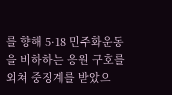를 향해 5·18 민주화운동을 비하하는 응원 구호를 외쳐 중징계를 받았으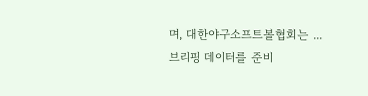며, 대한야구소프트볼협회는 ...
브리핑 데이터를 준비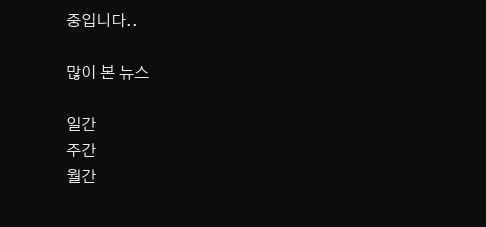중입니다..

많이 본 뉴스

일간
주간
월간